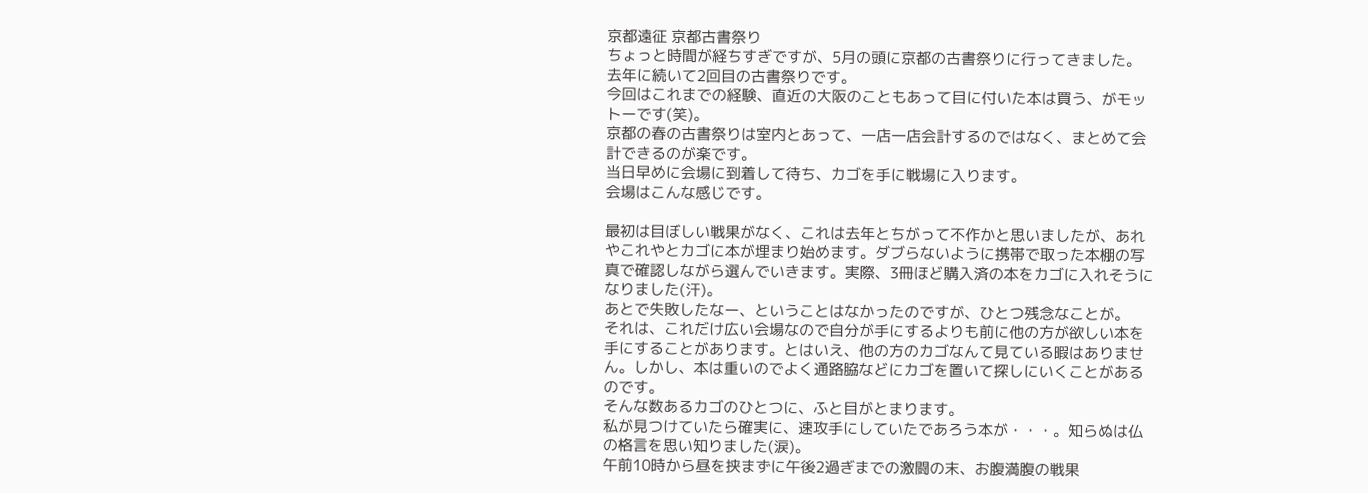京都遠征 京都古書祭り
ちょっと時間が経ちすぎですが、5月の頭に京都の古書祭りに行ってきました。
去年に続いて2回目の古書祭りです。
今回はこれまでの経験、直近の大阪のこともあって目に付いた本は買う、がモットーです(笑)。
京都の春の古書祭りは室内とあって、一店一店会計するのではなく、まとめて会計できるのが楽です。
当日早めに会場に到着して待ち、カゴを手に戦場に入ります。
会場はこんな感じです。

最初は目ぼしい戦果がなく、これは去年とちがって不作かと思いましたが、あれやこれやとカゴに本が埋まり始めます。ダブらないように携帯で取った本棚の写真で確認しながら選んでいきます。実際、3冊ほど購入済の本をカゴに入れそうになりました(汗)。
あとで失敗したなー、ということはなかったのですが、ひとつ残念なことが。
それは、これだけ広い会場なので自分が手にするよりも前に他の方が欲しい本を手にすることがあります。とはいえ、他の方のカゴなんて見ている暇はありません。しかし、本は重いのでよく通路脇などにカゴを置いて探しにいくことがあるのです。
そんな数あるカゴのひとつに、ふと目がとまります。
私が見つけていたら確実に、速攻手にしていたであろう本が・・・。知らぬは仏の格言を思い知りました(涙)。
午前10時から昼を挟まずに午後2過ぎまでの激闘の末、お腹満腹の戦果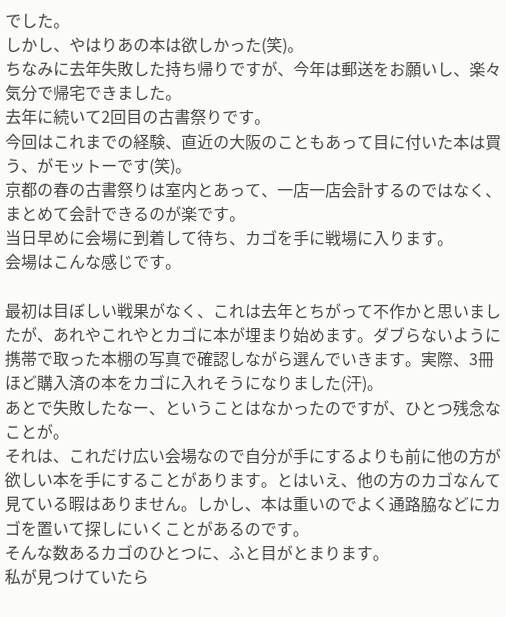でした。
しかし、やはりあの本は欲しかった(笑)。
ちなみに去年失敗した持ち帰りですが、今年は郵送をお願いし、楽々気分で帰宅できました。
去年に続いて2回目の古書祭りです。
今回はこれまでの経験、直近の大阪のこともあって目に付いた本は買う、がモットーです(笑)。
京都の春の古書祭りは室内とあって、一店一店会計するのではなく、まとめて会計できるのが楽です。
当日早めに会場に到着して待ち、カゴを手に戦場に入ります。
会場はこんな感じです。

最初は目ぼしい戦果がなく、これは去年とちがって不作かと思いましたが、あれやこれやとカゴに本が埋まり始めます。ダブらないように携帯で取った本棚の写真で確認しながら選んでいきます。実際、3冊ほど購入済の本をカゴに入れそうになりました(汗)。
あとで失敗したなー、ということはなかったのですが、ひとつ残念なことが。
それは、これだけ広い会場なので自分が手にするよりも前に他の方が欲しい本を手にすることがあります。とはいえ、他の方のカゴなんて見ている暇はありません。しかし、本は重いのでよく通路脇などにカゴを置いて探しにいくことがあるのです。
そんな数あるカゴのひとつに、ふと目がとまります。
私が見つけていたら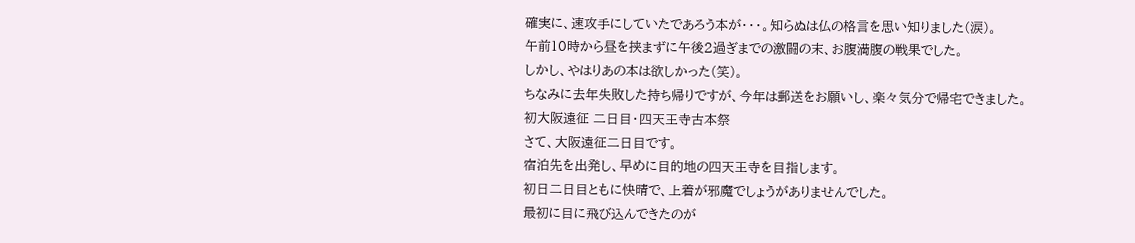確実に、速攻手にしていたであろう本が・・・。知らぬは仏の格言を思い知りました(涙)。
午前10時から昼を挟まずに午後2過ぎまでの激闘の末、お腹満腹の戦果でした。
しかし、やはりあの本は欲しかった(笑)。
ちなみに去年失敗した持ち帰りですが、今年は郵送をお願いし、楽々気分で帰宅できました。
初大阪遠征 二日目・四天王寺古本祭
さて、大阪遠征二日目です。
宿泊先を出発し、早めに目的地の四天王寺を目指します。
初日二日目ともに快晴で、上着が邪魔でしょうがありませんでした。
最初に目に飛び込んできたのが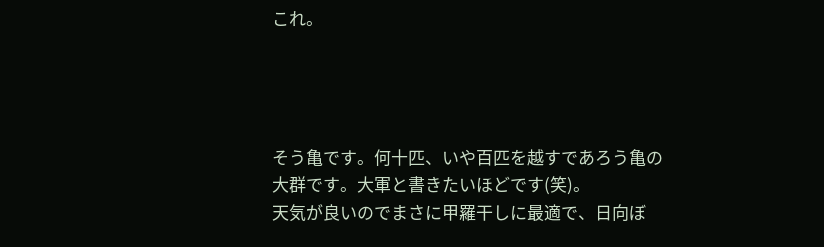これ。




そう亀です。何十匹、いや百匹を越すであろう亀の大群です。大軍と書きたいほどです(笑)。
天気が良いのでまさに甲羅干しに最適で、日向ぼ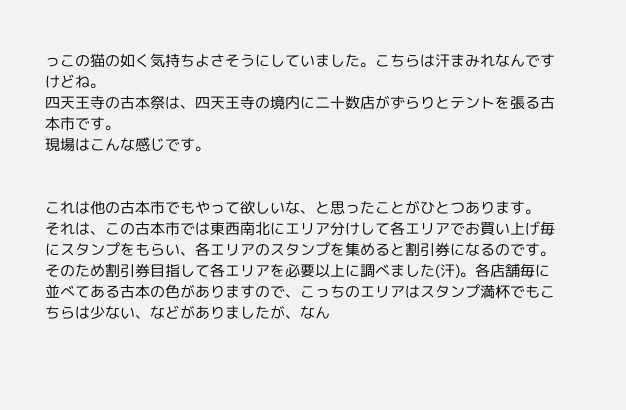っこの猫の如く気持ちよさそうにしていました。こちらは汗まみれなんですけどね。
四天王寺の古本祭は、四天王寺の境内に二十数店がずらりとテントを張る古本市です。
現場はこんな感じです。


これは他の古本市でもやって欲しいな、と思ったことがひとつあります。
それは、この古本市では東西南北にエリア分けして各エリアでお買い上げ毎にスタンプをもらい、各エリアのスタンプを集めると割引券になるのです。
そのため割引券目指して各エリアを必要以上に調べました(汗)。各店舗毎に並べてある古本の色がありますので、こっちのエリアはスタンプ満杯でもこちらは少ない、などがありましたが、なん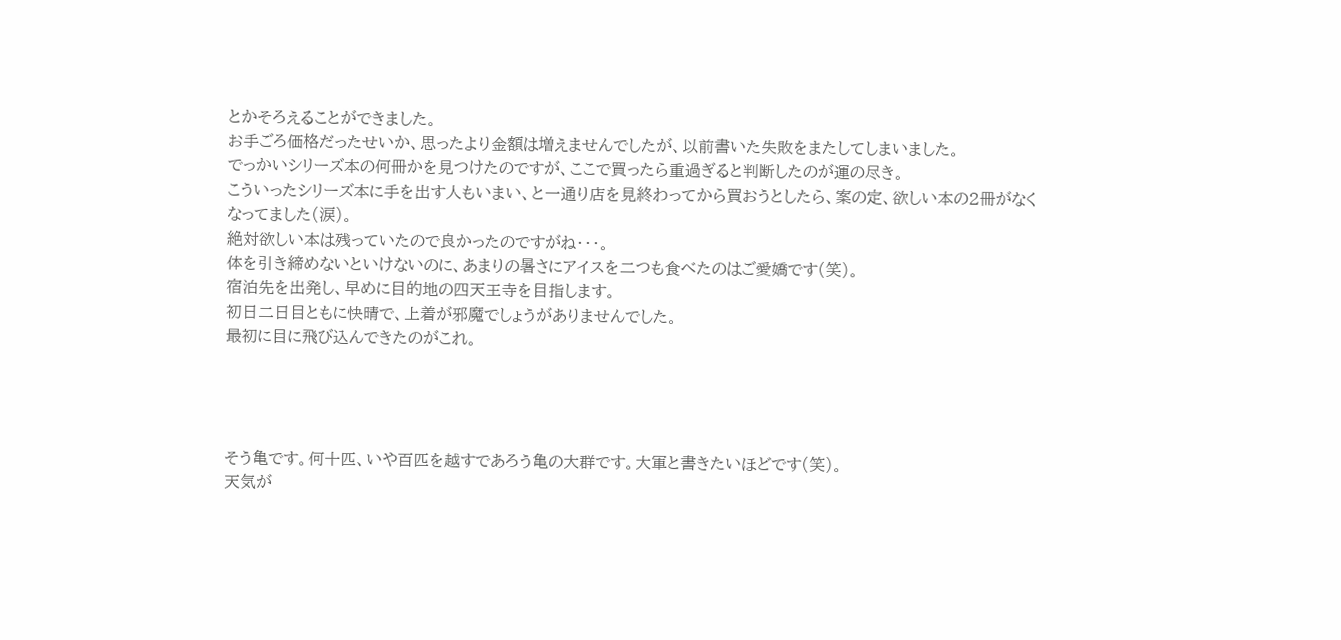とかそろえることができました。
お手ごろ価格だったせいか、思ったより金額は増えませんでしたが、以前書いた失敗をまたしてしまいました。
でっかいシリーズ本の何冊かを見つけたのですが、ここで買ったら重過ぎると判断したのが運の尽き。
こういったシリーズ本に手を出す人もいまい、と一通り店を見終わってから買おうとしたら、案の定、欲しい本の2冊がなくなってました(涙)。
絶対欲しい本は残っていたので良かったのですがね・・・。
体を引き締めないといけないのに、あまりの暑さにアイスを二つも食べたのはご愛嬌です(笑)。
宿泊先を出発し、早めに目的地の四天王寺を目指します。
初日二日目ともに快晴で、上着が邪魔でしょうがありませんでした。
最初に目に飛び込んできたのがこれ。




そう亀です。何十匹、いや百匹を越すであろう亀の大群です。大軍と書きたいほどです(笑)。
天気が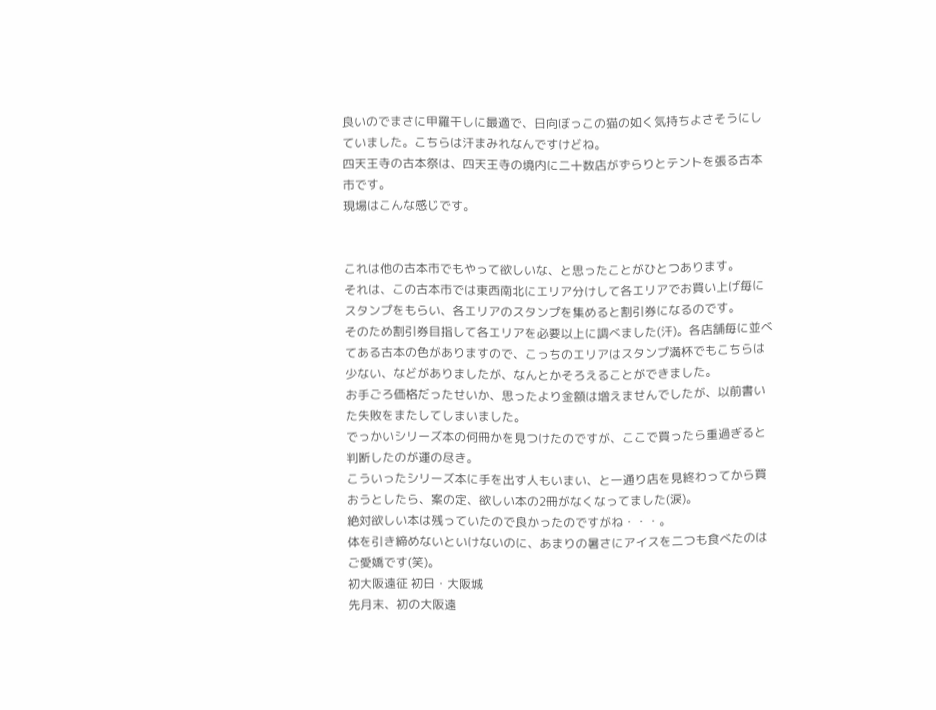良いのでまさに甲羅干しに最適で、日向ぼっこの猫の如く気持ちよさそうにしていました。こちらは汗まみれなんですけどね。
四天王寺の古本祭は、四天王寺の境内に二十数店がずらりとテントを張る古本市です。
現場はこんな感じです。


これは他の古本市でもやって欲しいな、と思ったことがひとつあります。
それは、この古本市では東西南北にエリア分けして各エリアでお買い上げ毎にスタンプをもらい、各エリアのスタンプを集めると割引券になるのです。
そのため割引券目指して各エリアを必要以上に調べました(汗)。各店舗毎に並べてある古本の色がありますので、こっちのエリアはスタンプ満杯でもこちらは少ない、などがありましたが、なんとかそろえることができました。
お手ごろ価格だったせいか、思ったより金額は増えませんでしたが、以前書いた失敗をまたしてしまいました。
でっかいシリーズ本の何冊かを見つけたのですが、ここで買ったら重過ぎると判断したのが運の尽き。
こういったシリーズ本に手を出す人もいまい、と一通り店を見終わってから買おうとしたら、案の定、欲しい本の2冊がなくなってました(涙)。
絶対欲しい本は残っていたので良かったのですがね・・・。
体を引き締めないといけないのに、あまりの暑さにアイスを二つも食べたのはご愛嬌です(笑)。
初大阪遠征 初日・大阪城
先月末、初の大阪遠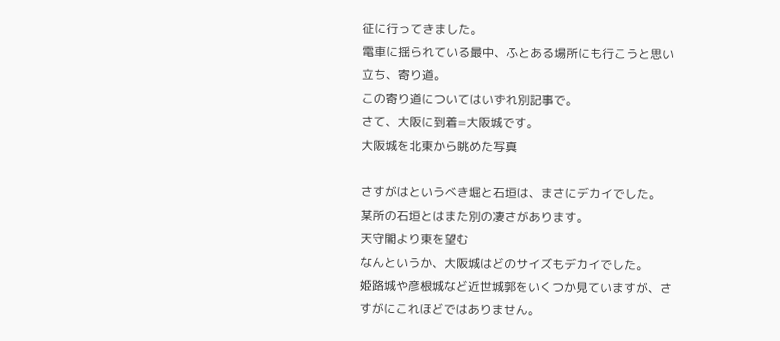征に行ってきました。
電車に揺られている最中、ふとある場所にも行こうと思い立ち、寄り道。
この寄り道についてはいずれ別記事で。
さて、大阪に到着=大阪城です。
大阪城を北東から眺めた写真

さすがはというべき堀と石垣は、まさにデカイでした。
某所の石垣とはまた別の凄さがあります。
天守閣より東を望む
なんというか、大阪城はどのサイズもデカイでした。
姫路城や彦根城など近世城郭をいくつか見ていますが、さすがにこれほどではありません。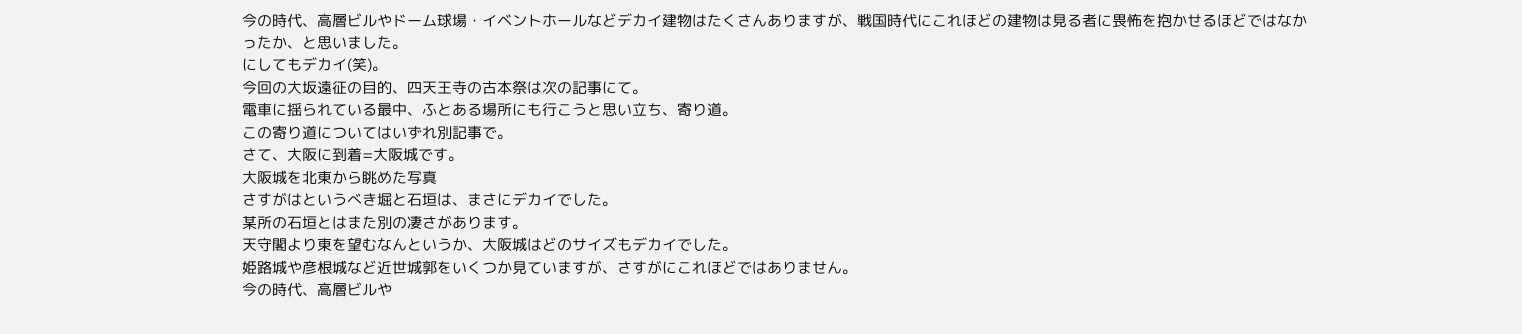今の時代、高層ビルやドーム球場・イベントホールなどデカイ建物はたくさんありますが、戦国時代にこれほどの建物は見る者に畏怖を抱かせるほどではなかったか、と思いました。
にしてもデカイ(笑)。
今回の大坂遠征の目的、四天王寺の古本祭は次の記事にて。
電車に揺られている最中、ふとある場所にも行こうと思い立ち、寄り道。
この寄り道についてはいずれ別記事で。
さて、大阪に到着=大阪城です。
大阪城を北東から眺めた写真
さすがはというべき堀と石垣は、まさにデカイでした。
某所の石垣とはまた別の凄さがあります。
天守閣より東を望むなんというか、大阪城はどのサイズもデカイでした。
姫路城や彦根城など近世城郭をいくつか見ていますが、さすがにこれほどではありません。
今の時代、高層ビルや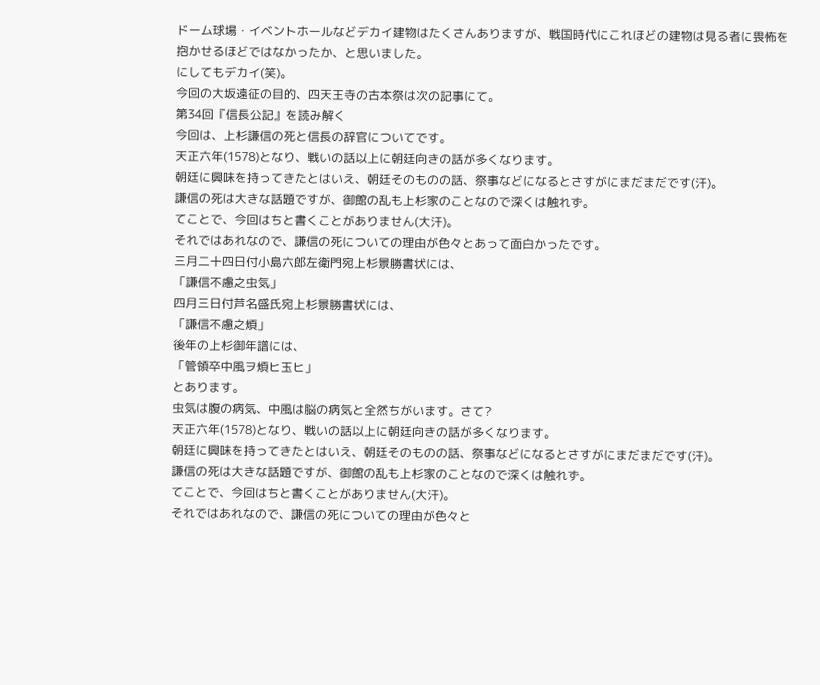ドーム球場・イベントホールなどデカイ建物はたくさんありますが、戦国時代にこれほどの建物は見る者に畏怖を抱かせるほどではなかったか、と思いました。
にしてもデカイ(笑)。
今回の大坂遠征の目的、四天王寺の古本祭は次の記事にて。
第34回『信長公記』を読み解く
今回は、上杉謙信の死と信長の辞官についてです。
天正六年(1578)となり、戦いの話以上に朝廷向きの話が多くなります。
朝廷に興味を持ってきたとはいえ、朝廷そのものの話、祭事などになるとさすがにまだまだです(汗)。
謙信の死は大きな話題ですが、御館の乱も上杉家のことなので深くは触れず。
てことで、今回はちと書くことがありません(大汗)。
それではあれなので、謙信の死についての理由が色々とあって面白かったです。
三月二十四日付小島六郎左衛門宛上杉景勝書状には、
「謙信不慮之虫気」
四月三日付芦名盛氏宛上杉景勝書状には、
「謙信不慮之煩」
後年の上杉御年譜には、
「管領卒中風ヲ煩ヒ玉ヒ」
とあります。
虫気は腹の病気、中風は脳の病気と全然ちがいます。さて?
天正六年(1578)となり、戦いの話以上に朝廷向きの話が多くなります。
朝廷に興味を持ってきたとはいえ、朝廷そのものの話、祭事などになるとさすがにまだまだです(汗)。
謙信の死は大きな話題ですが、御館の乱も上杉家のことなので深くは触れず。
てことで、今回はちと書くことがありません(大汗)。
それではあれなので、謙信の死についての理由が色々と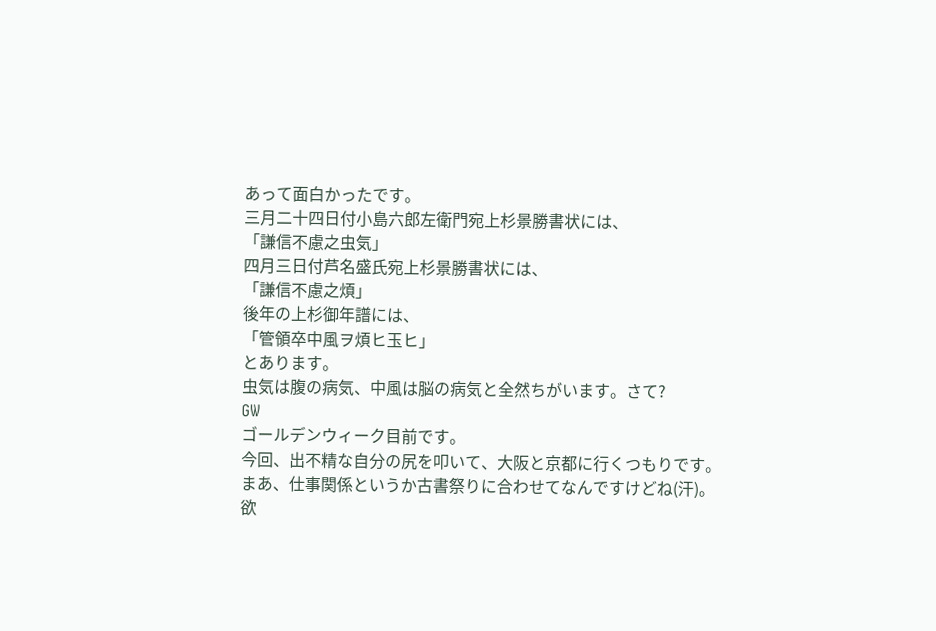あって面白かったです。
三月二十四日付小島六郎左衛門宛上杉景勝書状には、
「謙信不慮之虫気」
四月三日付芦名盛氏宛上杉景勝書状には、
「謙信不慮之煩」
後年の上杉御年譜には、
「管領卒中風ヲ煩ヒ玉ヒ」
とあります。
虫気は腹の病気、中風は脳の病気と全然ちがいます。さて?
GW
ゴールデンウィーク目前です。
今回、出不精な自分の尻を叩いて、大阪と京都に行くつもりです。
まあ、仕事関係というか古書祭りに合わせてなんですけどね(汗)。
欲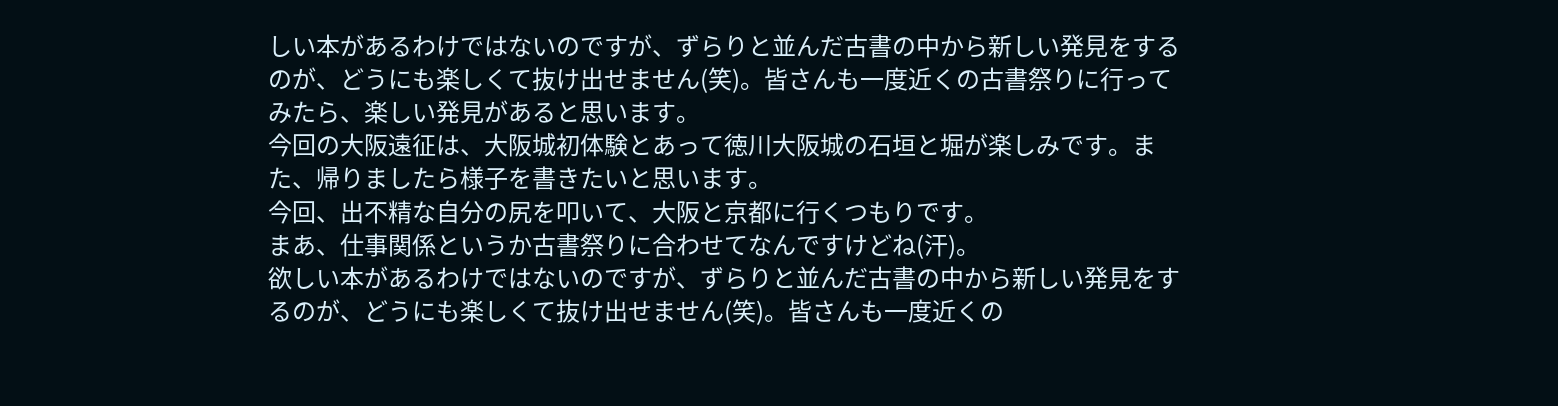しい本があるわけではないのですが、ずらりと並んだ古書の中から新しい発見をするのが、どうにも楽しくて抜け出せません(笑)。皆さんも一度近くの古書祭りに行ってみたら、楽しい発見があると思います。
今回の大阪遠征は、大阪城初体験とあって徳川大阪城の石垣と堀が楽しみです。また、帰りましたら様子を書きたいと思います。
今回、出不精な自分の尻を叩いて、大阪と京都に行くつもりです。
まあ、仕事関係というか古書祭りに合わせてなんですけどね(汗)。
欲しい本があるわけではないのですが、ずらりと並んだ古書の中から新しい発見をするのが、どうにも楽しくて抜け出せません(笑)。皆さんも一度近くの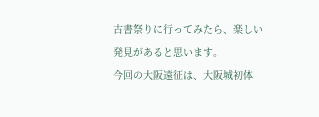古書祭りに行ってみたら、楽しい発見があると思います。
今回の大阪遠征は、大阪城初体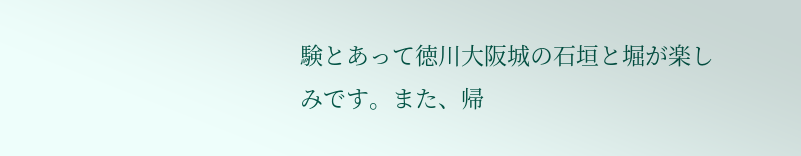験とあって徳川大阪城の石垣と堀が楽しみです。また、帰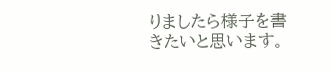りましたら様子を書きたいと思います。